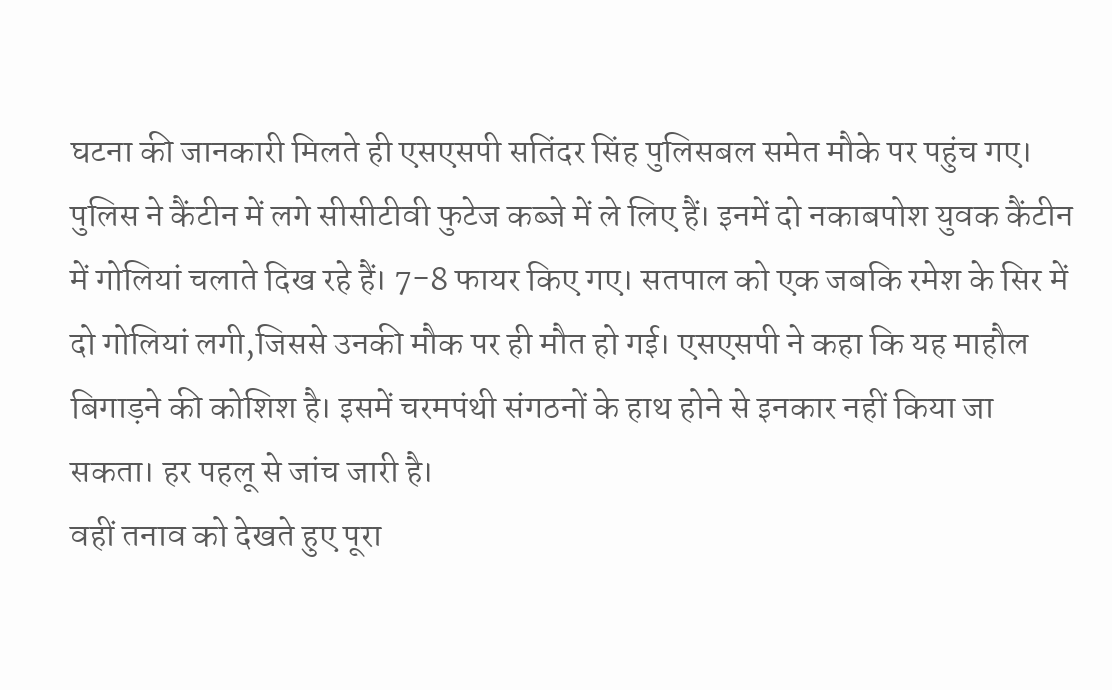घटना की जानकारी मिलते ही एसएसपी सतिंदर सिंह पुलिसबल समेत मौके पर पहुंच गए। पुलिस ने कैंटीन में लगे सीसीटीवी फुटेज कब्जे में ले लिए हैं। इनमें दो नकाबपोश युवक कैंटीन में गोलियां चलाते दिख रहे हैं। 7-8 फायर किए गए। सतपाल को एक जबकि रमेश के सिर में दो गोलियां लगी,जिससे उनकी मौक पर ही मौत हो गई। एसएसपी ने कहा कि यह माहौल बिगाड़ने की कोशिश है। इसमें चरमपंथी संगठनों के हाथ होने से इनकार नहीं किया जा सकता। हर पहलू से जांच जारी है।
वहीं तनाव को देखते हुए पूरा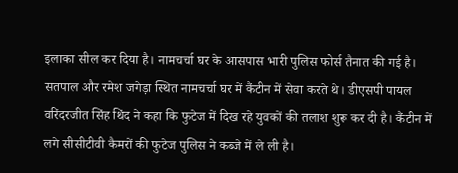इलाका सील कर दिया है। नामचर्चा घर के आसपास भारी पुलिस फोर्स तैनात की गई है। सतपाल और रमेश जगेड़ा स्थित नामचर्चा घर में कैंटीन में सेवा करते थे। डीएसपी पायल वरिंदरजीत सिंह थिंद ने कहा कि फुटेज में दिख रहे युवकों की तलाश शुरू कर दी है। कैंटीन में लगे सीसीटीवी कैमरों की फुटेज पुलिस ने कब्जे में ले ली है।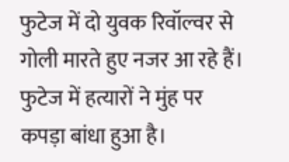फुटेज में दो युवक रिवॉल्वर से गोली मारते हुए नजर आ रहे हैं। फुटेज में हत्यारों ने मुंह पर कपड़ा बांधा हुआ है।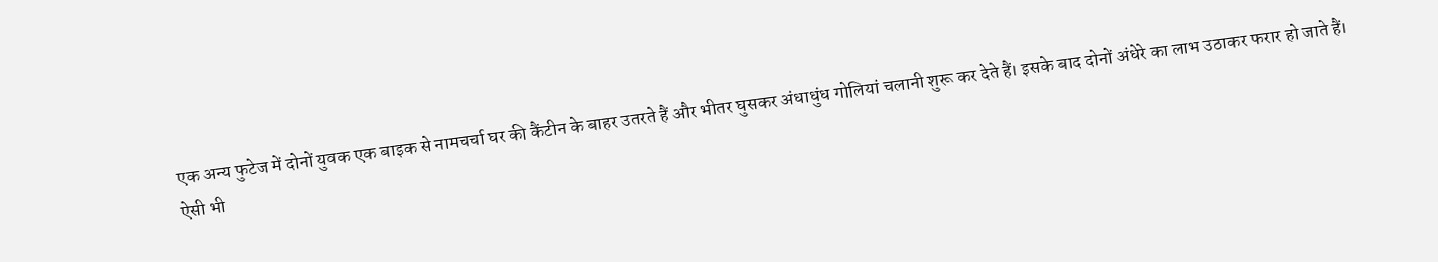एक अन्य फुटेज में दोनों युवक एक बाइक से नामचर्चा घर की कैंटीन के बाहर उतरते हैं और भीतर घुसकर अंधाधुंध गोलियां चलानी शुरू कर देते हैं। इसके बाद दोनों अंधेरे का लाभ उठाकर फरार हो जाते हैं। ऐसी भी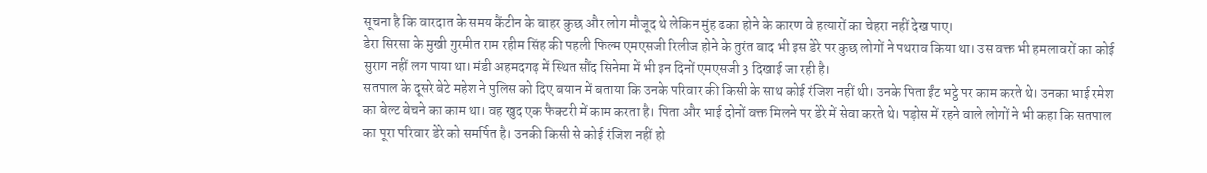सूचना है कि वारदात के समय कैंटीन के बाहर कुछ और लोग मौजूद थे लेकिन मुंह ढका होने के कारण वे हत्यारों का चेहरा नहीं देख पाए।
डेरा सिरसा के मुखी गुरमीत राम रहीम सिंह की पहली फिल्म एमएसजी रिलीज होने के तुरंत बाद भी इस डेरे पर कुछ लोगों ने पथराव किया था। उस वक्त भी हमलावरों का कोई सुराग नहीं लग पाया था। मंडी अहमदगढ़ में स्थित सौंद सिनेमा में भी इन दिनों एमएसजी 3 दिखाई जा रही है।
सतपाल के दूसरे बेटे महेश ने पुलिस को दिए बयान में बताया कि उनके परिवार की किसी के साथ कोई रंजिश नहीं थी। उनके पिता ईंट भट्ठे पर काम करते थे। उनका भाई रमेश का बेल्ट बेचने का काम था। वह खुद एक फैक्टरी में काम करता है। पिता और भाई दोनों वक्त मिलने पर डेरे में सेवा करते थे। पड़ोस में रहने वाले लोगों ने भी कहा कि सतपाल का पूरा परिवार डेरे को समर्पित है। उनकी किसी से कोई रंजिश नहीं हो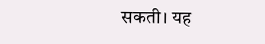सकती। यह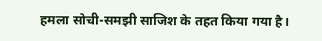हमला सोची-समझी साजिश के तहत किया गया है।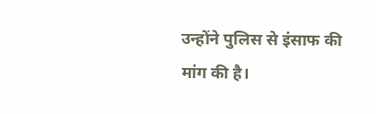उन्होंने पुलिस से इंसाफ की मांग की है।